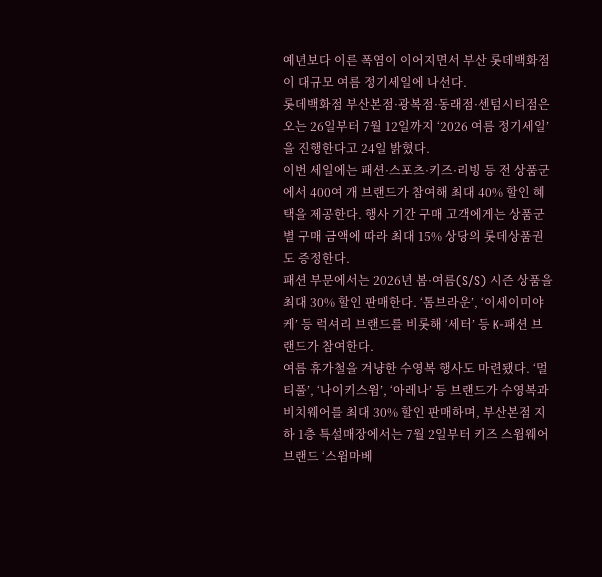예년보다 이른 폭염이 이어지면서 부산 롯데백화점이 대규모 여름 정기세일에 나선다.
롯데백화점 부산본점·광복점·동래점·센텀시티점은 오는 26일부터 7월 12일까지 ‘2026 여름 정기세일’을 진행한다고 24일 밝혔다.
이번 세일에는 패션·스포츠·키즈·리빙 등 전 상품군에서 400여 개 브랜드가 참여해 최대 40% 할인 혜택을 제공한다. 행사 기간 구매 고객에게는 상품군별 구매 금액에 따라 최대 15% 상당의 롯데상품권도 증정한다.
패션 부문에서는 2026년 봄·여름(S/S) 시즌 상품을 최대 30% 할인 판매한다. ‘톰브라운’, ‘이세이미야케’ 등 럭셔리 브랜드를 비롯해 ‘세터’ 등 K-패션 브랜드가 참여한다.
여름 휴가철을 겨냥한 수영복 행사도 마련됐다. ‘멀티풀’, ‘나이키스윔’, ‘아레나’ 등 브랜드가 수영복과 비치웨어를 최대 30% 할인 판매하며, 부산본점 지하 1층 특설매장에서는 7월 2일부터 키즈 스윔웨어 브랜드 ‘스윔마베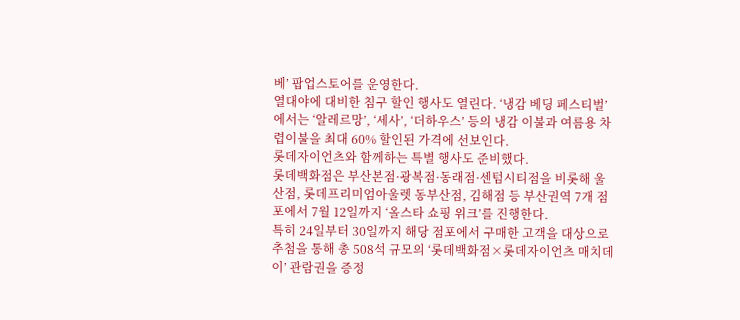베’ 팝업스토어를 운영한다.
열대야에 대비한 침구 할인 행사도 열린다. ‘냉감 베딩 페스티벌’에서는 ‘알레르망’, ‘세사’, ‘더하우스’ 등의 냉감 이불과 여름용 차렵이불을 최대 60% 할인된 가격에 선보인다.
롯데자이언츠와 함께하는 특별 행사도 준비했다.
롯데백화점은 부산본점·광복점·동래점·센텀시티점을 비롯해 울산점, 롯데프리미엄아울렛 동부산점, 김해점 등 부산권역 7개 점포에서 7월 12일까지 ‘올스타 쇼핑 위크’를 진행한다.
특히 24일부터 30일까지 해당 점포에서 구매한 고객을 대상으로 추첨을 통해 총 508석 규모의 ‘롯데백화점×롯데자이언츠 매치데이’ 관람권을 증정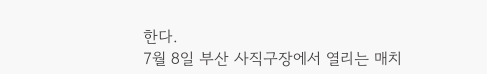한다.
7월 8일 부산 사직구장에서 열리는 매치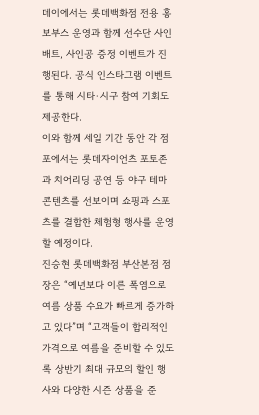데이에서는 롯데백화점 전용 홍보부스 운영과 함께 선수단 사인배트, 사인공 증정 이벤트가 진행된다. 공식 인스타그램 이벤트를 통해 시타·시구 참여 기회도 제공한다.
이와 함께 세일 기간 동안 각 점포에서는 롯데자이언츠 포토존과 치어리딩 공연 등 야구 테마 콘텐츠를 선보이며 쇼핑과 스포츠를 결합한 체험형 행사를 운영할 예정이다.
진승현 롯데백화점 부산본점 점장은 “예년보다 이른 폭염으로 여름 상품 수요가 빠르게 증가하고 있다”며 “고객들이 합리적인 가격으로 여름을 준비할 수 있도록 상반기 최대 규모의 할인 행사와 다양한 시즌 상품을 준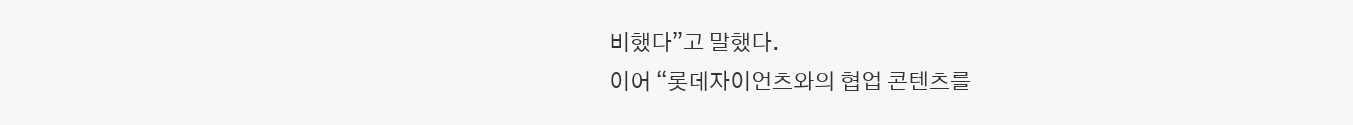비했다”고 말했다.
이어 “롯데자이언츠와의 협업 콘텐츠를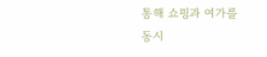통해 쇼핑과 여가를 동시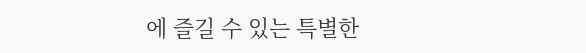에 즐길 수 있는 특별한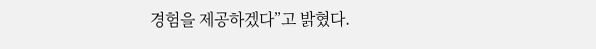경험을 제공하겠다”고 밝혔다.